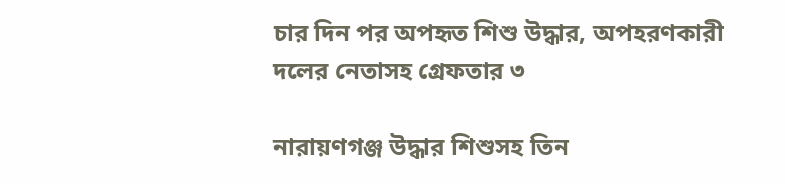চার দিন পর অপহৃত শিশু উদ্ধার, অপহরণকারী দলের নেতাসহ গ্রেফতার ৩

নারায়ণগঞ্জ উদ্ধার শিশুসহ তিন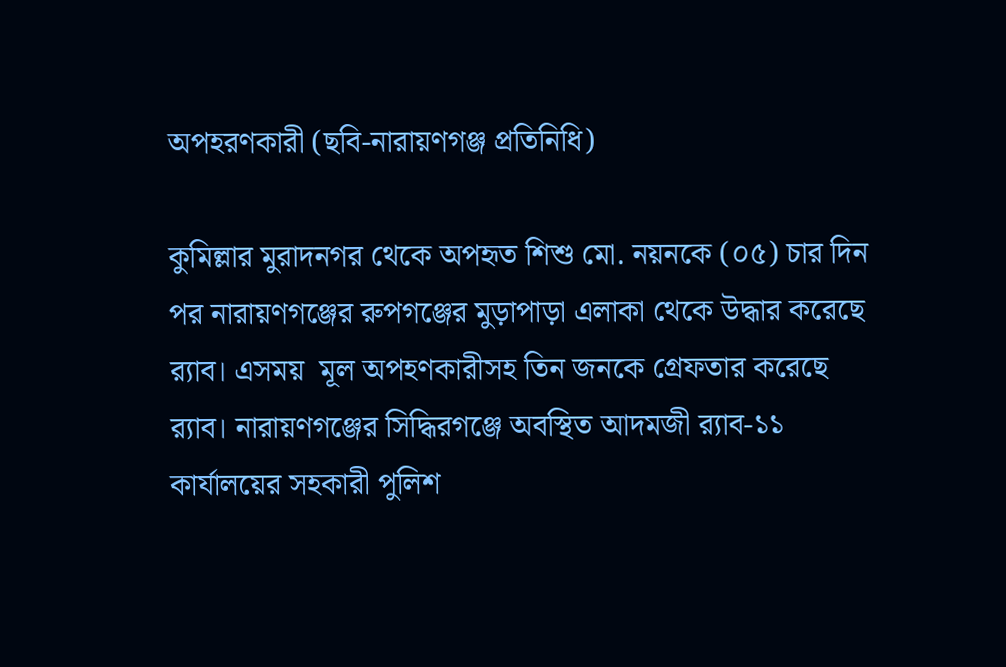অপহরণকারী (ছবি-নারায়ণগঞ্জ প্রতিনিধি)

কুমিল্লার মুরাদনগর থেকে অপহৃত শিশু মো. নয়নকে (০৫) চার দিন পর নারায়ণগঞ্জের রুপগঞ্জের মুড়াপাড়া এলাকা থেকে উদ্ধার করেছে র‌্যাব। এসময়  মূল অপহণকারীসহ তিন জনকে গ্রেফতার করেছে র‌্যাব। নারায়ণগঞ্জের সিদ্ধিরগঞ্জে অবস্থিত আদমজী র‌্যাব-১১ কার্যালয়ের সহকারী পুলিশ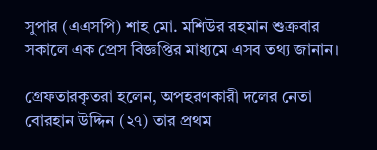সুপার (এএসপি) শাহ মো. মশিউর রহমান শুক্রবার সকালে এক প্রেস বিজ্ঞপ্তির মাধ্যমে এসব তথ্য জানান।

গ্রেফতারকৃতরা হলেন, অপহরণকারী দলের নেতা বোরহান উদ্দিন (২৭) তার প্রথম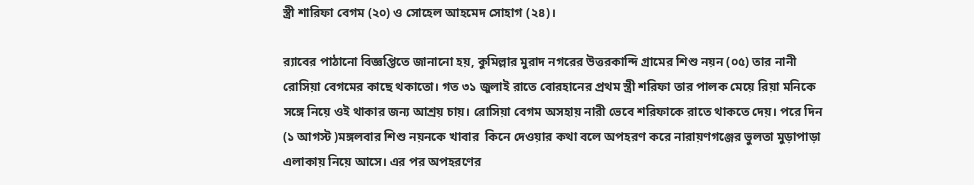স্ত্রী শারিফা বেগম (২০) ও সোহেল আহমেদ সোহাগ (২৪)।

র‌্যাবের পাঠানো বিজ্ঞপ্তিতে জানানো হয়, কুমিল্লার মুরাদ নগরের উত্তরকান্দি গ্রামের শিশু নয়ন (০৫) তার নানী রোসিয়া বেগমের কাছে থকাতো। গত ৩১ জুলাই রাতে বোরহানের প্রথম স্ত্রী শরিফা তার পালক মেয়ে রিয়া মনিকে সঙ্গে নিয়ে ওই থাকার জন্য আশ্রয় চায়। রোসিয়া বেগম অসহায় নারী ভেবে শরিফাকে রাতে থাকতে দেয়। পরে দিন (১ আগস্ট )মঙ্গলবার শিশু নয়নকে খাবার  কিনে দেওয়ার কথা বলে অপহরণ করে নারায়ণগঞ্জের ভুলতা মুড়াপাড়া এলাকায় নিয়ে আসে। এর পর অপহরণের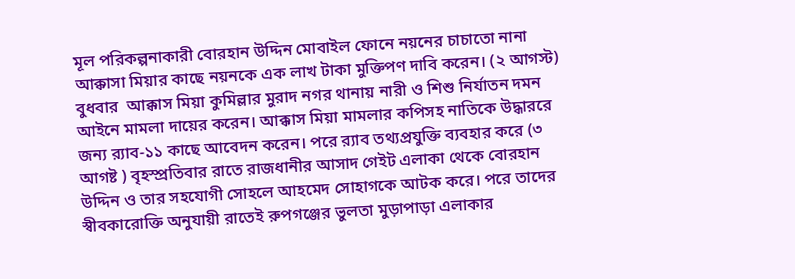মূল পরিকল্পনাকারী বোরহান উদ্দিন মোবাইল ফোনে নয়নের চাচাতো নানা আক্কাসা মিয়ার কাছে নয়নকে এক লাখ টাকা মুক্তিপণ দাবি করেন। (২ আগস্ট) বুধবার  আক্কাস মিয়া কুমিল্লার মুরাদ নগর থানায় নারী ও শিশু নির্যাতন দমন আইনে মামলা দায়ের করেন। আক্কাস মিয়া মামলার কপিসহ নাতিকে উদ্ধাররে জন্য র‌্যাব-১১ কাছে আবেদন করেন। পরে র‌্যাব তথ্যপ্রযুক্তি ব্যবহার করে (৩ আগষ্ট ) বৃহস্প্রতিবার রাতে রাজধানীর আসাদ গেইট এলাকা থেকে বোরহান উদ্দিন ও তার সহযোগী সোহলে আহমেদ সোহাগকে আটক করে। পরে তাদের স্বীবকারোক্তি অনুযায়ী রাতেই রুপগঞ্জের ভুলতা মুড়াপাড়া এলাকার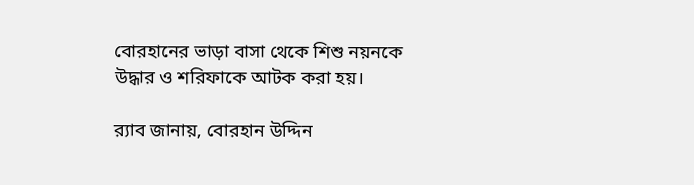বোরহানের ভাড়া বাসা থেকে শিশু নয়নকে উদ্ধার ও শরিফাকে আটক করা হয়।

র‌্যাব জানায়, বোরহান উদ্দিন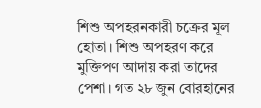শিশু অপহরনকারী চক্রের মূল হোতা। শিশু অপহরণ করে মুক্তিপণ আদায় করা তাদের পেশা। গত ২৮ জুন বোরহানের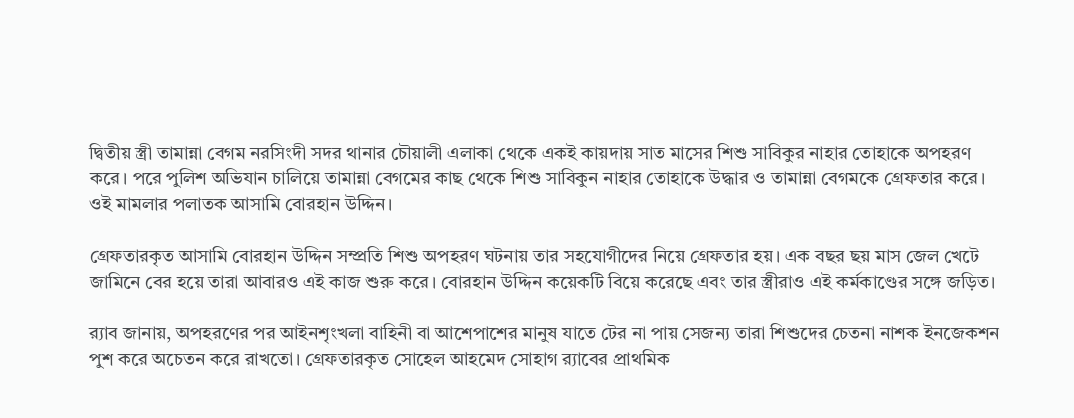দ্বিতীয় স্ত্রী তামান্না বেগম নরসিংদী সদর থানার চৌয়ালী এলাকা থেকে একই কায়দায় সাত মাসের শিশু সাবিকুর নাহার তোহাকে অপহরণ করে। পরে পুলিশ অভিযান চালিয়ে তামান্না বেগমের কাছ থেকে শিশু সাবিকুন নাহার তোহাকে উদ্ধার ও তামান্না বেগমকে গ্রেফতার করে। ওই মামলার পলাতক আসামি বোরহান উদ্দিন।

গ্রেফতারকৃত আসামি বোরহান উদ্দিন সম্প্রতি শিশু অপহরণ ঘটনায় তার সহযোগীদের নিয়ে গ্রেফতার হয়। এক বছর ছয় মাস জেল খেটে জামিনে বের হয়ে তারা আবারও এই কাজ শুরু করে। বোরহান উদ্দিন কয়েকটি বিয়ে করেছে এবং তার স্ত্রীরাও এই কর্মকাণ্ডের সঙ্গে জড়িত।

র‌্যাব জানায়, অপহরণের পর আইনশৃংখলা বাহিনী বা আশেপাশের মানুষ যাতে টের না পায় সেজন্য তারা শিশুদের চেতনা নাশক ইনজেকশন পুশ করে অচেতন করে রাখতো। গ্রেফতারকৃত সোহেল আহমেদ সোহাগ র‌্যাবের প্রাথমিক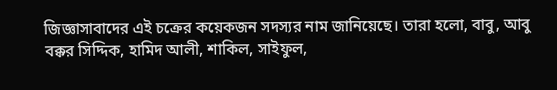জিজ্ঞাসাবাদের এই চক্রের কয়েকজন সদস্যর নাম জানিয়েছে। তারা হলো, বাবু, আবু বক্কর সিদ্দিক, হামিদ আলী, শাকিল, সাইফুল,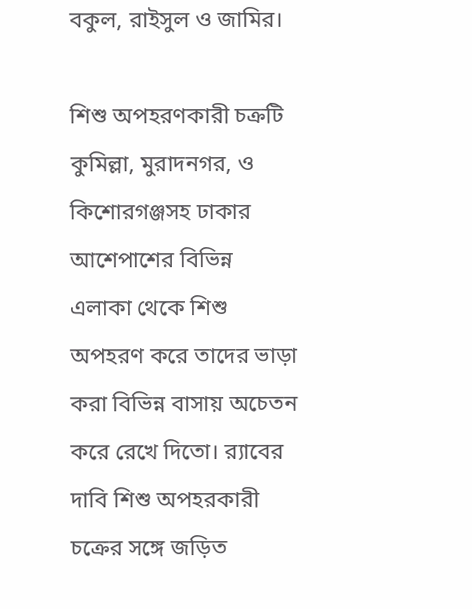বকুল, রাইসুল ও জামির।

শিশু অপহরণকারী চক্রটি কুমিল্লা, মুরাদনগর, ও কিশোরগঞ্জসহ ঢাকার আশেপাশের বিভিন্ন এলাকা থেকে শিশু অপহরণ করে তাদের ভাড়া করা বিভিন্ন বাসায় অচেতন করে রেখে দিতো। র‌্যাবের  দাবি শিশু অপহরকারী চক্রের সঙ্গে জড়িত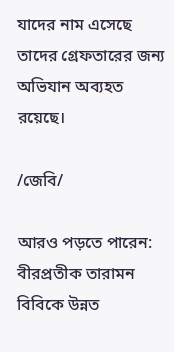যাদের নাম এসেছে তাদের গ্রেফতারের জন্য অভিযান অব্যহত রয়েছে।

/জেবি/

আরও পড়তে পারেন:  বীরপ্রতীক তারামন বিবিকে উন্নত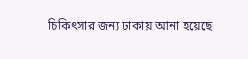চিকিৎসার জন্য ঢাকায় আনা হয়েছে